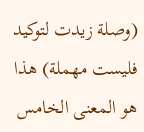(وصلة زيدت لتوكيد فليست مهملة) هذا هو المعنى الخامس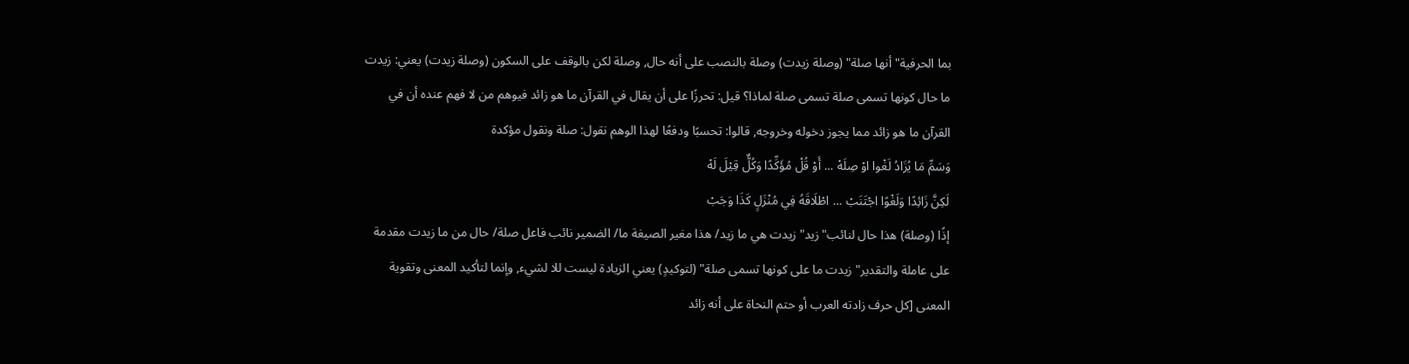بما الحرفية"أنها صلة" (وصلة زيدت) وصلة بالنصب على أنه حال, وصلة لكن بالوقف على السكون (وصلة زيدت) يعني: زيدت ما حال كونها تسمى صلة تسمى صلة لماذا؟ قيل: تحرزًا على أن يقال في القرآن ما هو زائد فيوهم من لا فهم عنده أن في القرآن ما هو زائد مما يجوز دخوله وخروجه, قالوا: تحسبًا ودفعًا لهذا الوهم نقول: صلة ونقول مؤكدة
وَسَمِّ مَا يُزَادُ لَغْوا اوْ صِلَهْ ... أَوْ قُلْ مُؤَكِّدًا وَكُلٌّ قِيْلَ لَهْ
لَكِنَّ زَائِدًا وَلَغْوًا اجْتَنَبْ ... اطْلَاقَهُ فِي مُنْزَلٍ كَذَا وَجَبْ
إذًا (وصلة) هذا حال لنائب"زيد"زيدت هي ما زيد/ هذا مغير الصيغة ما/ الضمير نائب فاعل صلة/ حال من ما زيدت مقدمة على عاملة والتقدير"زيدت ما على كونها تسمى صلة" (لتوكيدٍ) يعني الزيادة ليست للا لشيء, وإنما لتأكيد المعنى وتقوية المعنى [كل حرف زادته العرب أو حتم النحاة على أنه زائد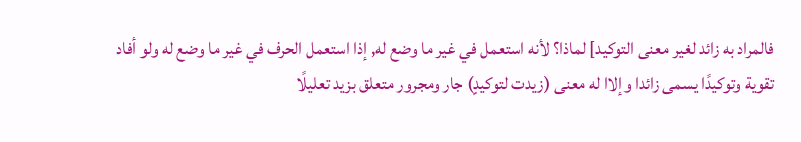فالمراد به زائد لغير معنى التوكيد] لماذا؟ لأنه استعمل في غير ما وضع له, إذا استعمل الحرف في غير ما وضع له ولو أفاد تقوية وتوكيدًا يسمى زائدا وإلاا له معنى (زيدت لتوكيدٍ) جار ومجرور متعلق بزيد تعليلًا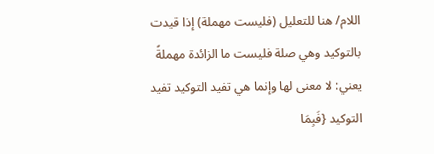اللام/ هنا للتعليل (فليست مهملة) إذا قيدت بالتوكيد وهي صلة فليست ما الزائدة مهملةً يعني: لا معنى لها وإنما هي تفيد التوكيد تفيد التوكيد {فَبِمَا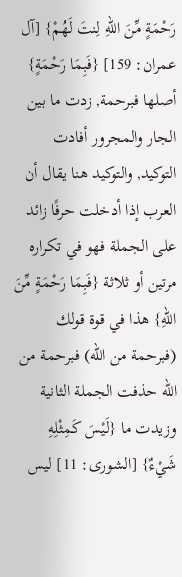رَحْمَةٍ مِّنَ اللهِ لِنتَ لَهُمْ} [آل عمران: 159] {فَبِمَا رَحْمَةٍ} أصلها فبرحمة, زدت ما بين الجار والمجرور أفادت التوكيد, والتوكيد هنا يقال أن العرب إذا أدخلت حرفًا زائد على الجملة فهو في تكراره مرتين أو ثلاثة {فَبِمَا رَحْمَةٍ مِّنَ اللهِ} هذا في قوة قولك (فبرحمة من الله) فبرحمة من الله حذفت الجملة الثانية وزيدت ما {لَيْسَ كَمِثْلِهِ شَيْءٌ} [الشورى: 11] ليس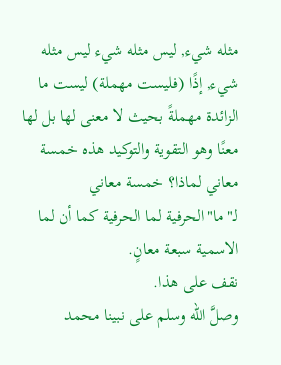مثله شيء, ليس مثله شيء ليس مثله شيء, إذًا (فليست مهملة) ليست ما الزائدة مهملةً بحيث لا معنى لها بل لها معنًا وهو التقوية والتوكيد هذه خمسة معاني لماذا؟ خمسة معاني لـ"ما"الحرفية لما الحرفية كما أن لما الاسمية سبعة معانٍ.
نقف على هذا.
وصلَّ الله وسلم على نبينا محمد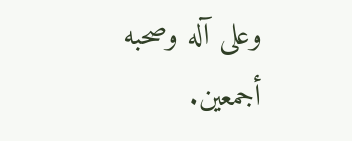وعلى آله وصحبه أجمعين.